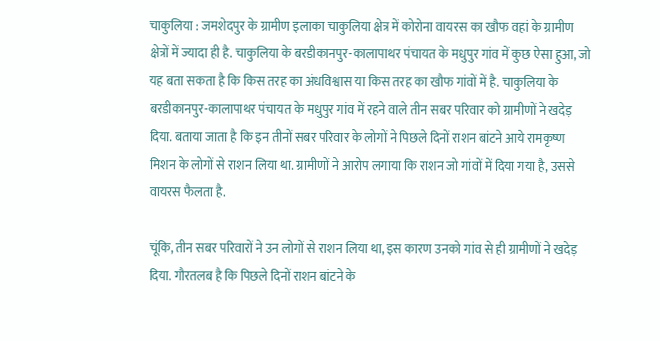चाकुलिया : जमशेदपुर के ग्रामीण इलाका चाकुलिया क्षेत्र में कोरोना वायरस का खौफ वहां के ग्रामीण क्षेत्रों में ज्यादा ही है. चाकुलिया के बरडीकानपुर-कालापाथर पंचायत के मधुपुर गांव में कुछ ऐसा हुआ, जो यह बता सकता है कि किस तरह का अंधविश्वास या किस तरह का खौफ गांवों में है. चाकुलिया के बरडीकानपुर-कालापाथर पंचायत के मधुपुर गांव में रहने वाले तीन सबर परिवार को ग्रामीणों ने खदेड़ दिया. बताया जाता है कि इन तीनों सबर परिवार के लोगों ने पिछले दिनों राशन बांटने आये रामकृष्ण मिशन के लोगों से राशन लिया था. ग्रामीणों ने आरोप लगाया कि राशन जो गांवों में दिया गया है, उससे वायरस फैलता है.

चूंकि, तीन सबर परिवारों ने उन लोगों से राशन लिया था, इस कारण उनको गांव से ही ग्रामीणों ने खदेड़ दिया. गौरतलब है कि पिछले दिनों राशन बांटने के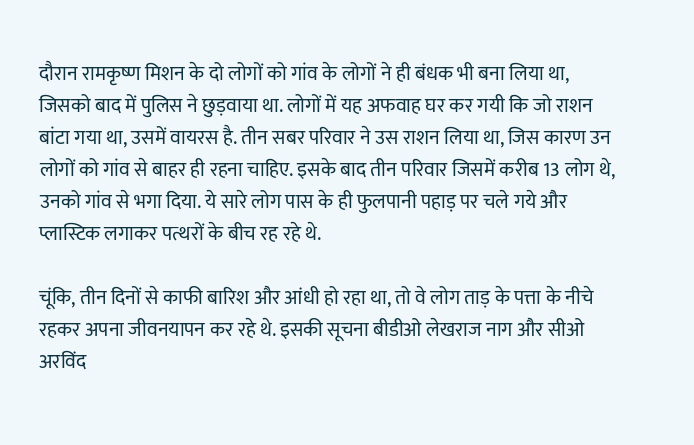दौरान रामकृष्ण मिशन के दो लोगों को गांव के लोगों ने ही बंधक भी बना लिया था, जिसको बाद में पुलिस ने छुड़वाया था. लोगों में यह अफवाह घर कर गयी कि जो राशन बांटा गया था, उसमें वायरस है. तीन सबर परिवार ने उस राशन लिया था, जिस कारण उन लोगों को गांव से बाहर ही रहना चाहिए. इसके बाद तीन परिवार जिसमें करीब 13 लोग थे, उनको गांव से भगा दिया. ये सारे लोग पास के ही फुलपानी पहाड़ पर चले गये और प्लास्टिक लगाकर पत्थरों के बीच रह रहे थे.

चूंकि, तीन दिनों से काफी बारिश और आंधी हो रहा था, तो वे लोग ताड़ के पत्ता के नीचे रहकर अपना जीवनयापन कर रहे थे. इसकी सूचना बीडीओ लेखराज नाग और सीओ अरविंद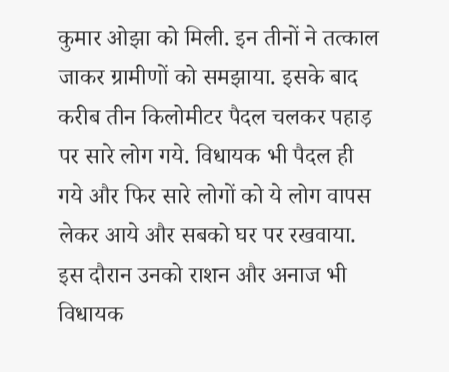कुमार ओझा को मिली. इन तीनों ने तत्काल जाकर ग्रामीणों को समझाया. इसके बाद करीब तीन किलोमीटर पैदल चलकर पहाड़ पर सारे लोग गये. विधायक भी पैदल ही गये और फिर सारे लोगों को ये लोग वापस लेकर आये और सबको घर पर रखवाया. इस दौरान उनको राशन और अनाज भी विधायक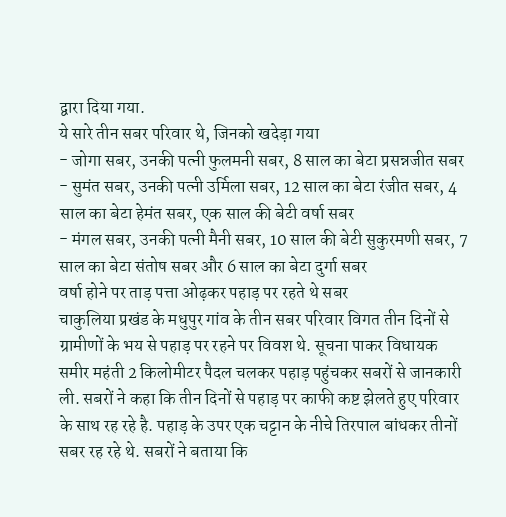द्वारा दिया गया.
ये सारे तीन सबर परिवार थे, जिनको खदेड़ा गया
- जोगा सबर, उनकी पत्नी फुलमनी सबर, 8 साल का बेटा प्रसन्नजीत सबर
- सुमंत सबर, उनकी पत्नी उर्मिला सबर, 12 साल का बेटा रंजीत सबर, 4 साल का बेटा हेमंत सबर, एक साल की बेटी वर्षा सबर
- मंगल सबर, उनकी पत्नी मैनी सबर, 10 साल की बेटी सुकुरमणी सबर, 7 साल का बेटा संतोष सबर और 6 साल का बेटा दुर्गा सबर
वर्षा होने पर ताड़ पत्ता ओढ़कर पहाड़ पर रहते थे सबर
चाकुलिया प्रखंड के मधुपुर गांव के तीन सबर परिवार विगत तीन दिनों से ग्रामीणों के भय से पहाड़ पर रहने पर विवश थे. सूचना पाकर विधायक समीर महंती 2 किलोमीटर पैदल चलकर पहाड़ पहुंचकर सबरों से जानकारी ली. सबरों ने कहा कि तीन दिनों से पहाड़ पर काफी कष्ट झेलते हुए परिवार के साथ रह रहे है. पहाड़ के उपर एक चट्टान के नीचे तिरपाल बांधकर तीनों सबर रह रहे थे. सबरों ने बताया कि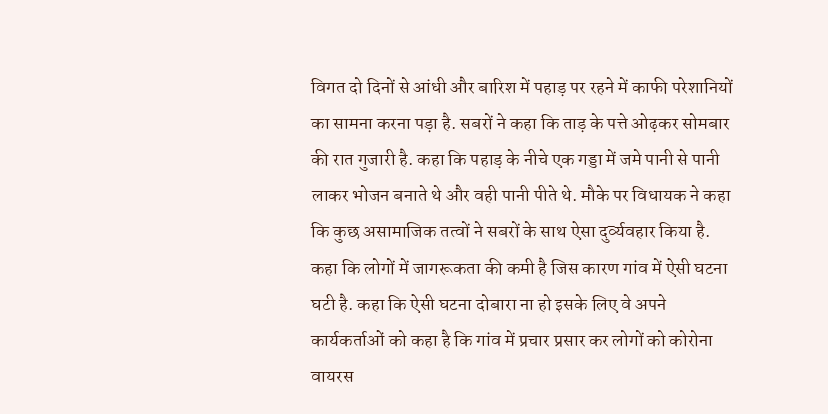विगत दो दिनों से आंधी और बारिश में पहाड़ पर रहने में काफी परेशानियों का सामना करना पड़ा है. सबरों ने कहा कि ताड़ के पत्ते ओढ़कर सोमबार की रात गुजारी है. कहा कि पहाड़ के नीचे एक गड्डा में जमे पानी से पानी लाकर भोजन बनाते थे और वही पानी पीते थे. मौके पर विधायक ने कहा कि कुछ असामाजिक तत्वों ने सबरों के साथ ऐसा दुर्व्यवहार किया है. कहा कि लोगों में जागरूकता की कमी है जिस कारण गांव में ऐसी घटना घटी है. कहा कि ऐसी घटना दोबारा ना हो इसके लिए वे अपने कार्यकर्ताओं को कहा है कि गांव में प्रचार प्रसार कर लोगों को कोरोना वायरस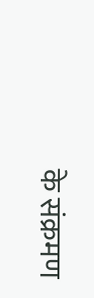के संक्रमण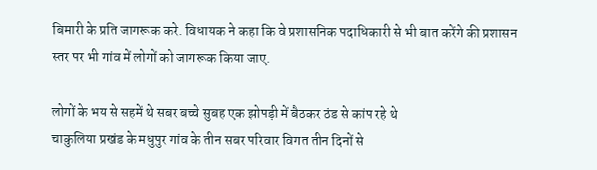बिमारी के प्रति जागरूक करे. विधायक ने कहा कि वे प्रशासनिक पदाधिकारी से भी बात करेंगे की प्रशासन स्तर पर भी गांव में लोगों को जागरूक किया जाए.

लोगों के भय से सहमें थे सबर बच्चे सुबह एक झोपड़ी में बैठकर ठंड से कांप रहे थे
चाकुलिया प्रखंड के मधुपुर गांव के तीन सबर परिवार विगत तीन दिनों से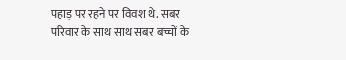पहाड़ पर रहने पर विवश थे. सबर परिवार के साथ साथ सबर बच्चों के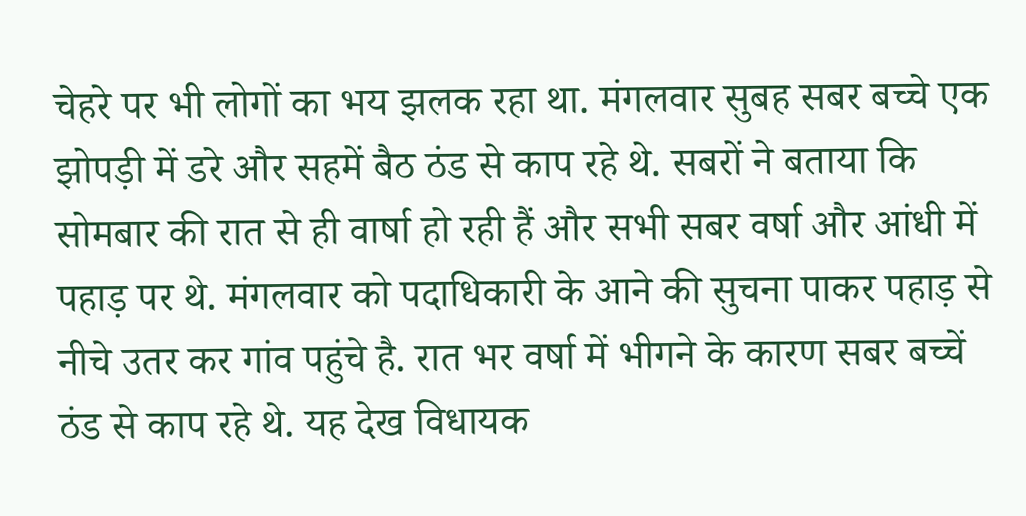चेहरे पर भी लोगों का भय झलक रहा था. मंगलवार सुबह सबर बच्चे एक झोपड़ी में डरे और सहमें बैठ ठंड से काप रहे थे. सबरों ने बताया कि सोमबार की रात से ही वार्षा हो रही हैं और सभी सबर वर्षा और आंधी में पहाड़ पर थे. मंगलवार को पदाधिकारी के आने की सुचना पाकर पहाड़ से नीचे उतर कर गांव पहुंचे है. रात भर वर्षा में भीगने के कारण सबर बच्चें ठंड से काप रहे थे. यह देख विधायक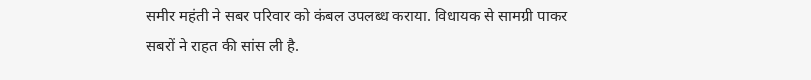समीर महंती ने सबर परिवार को कंबल उपलब्ध कराया. विधायक से सामग्री पाकर सबरों ने राहत की सांस ली है.